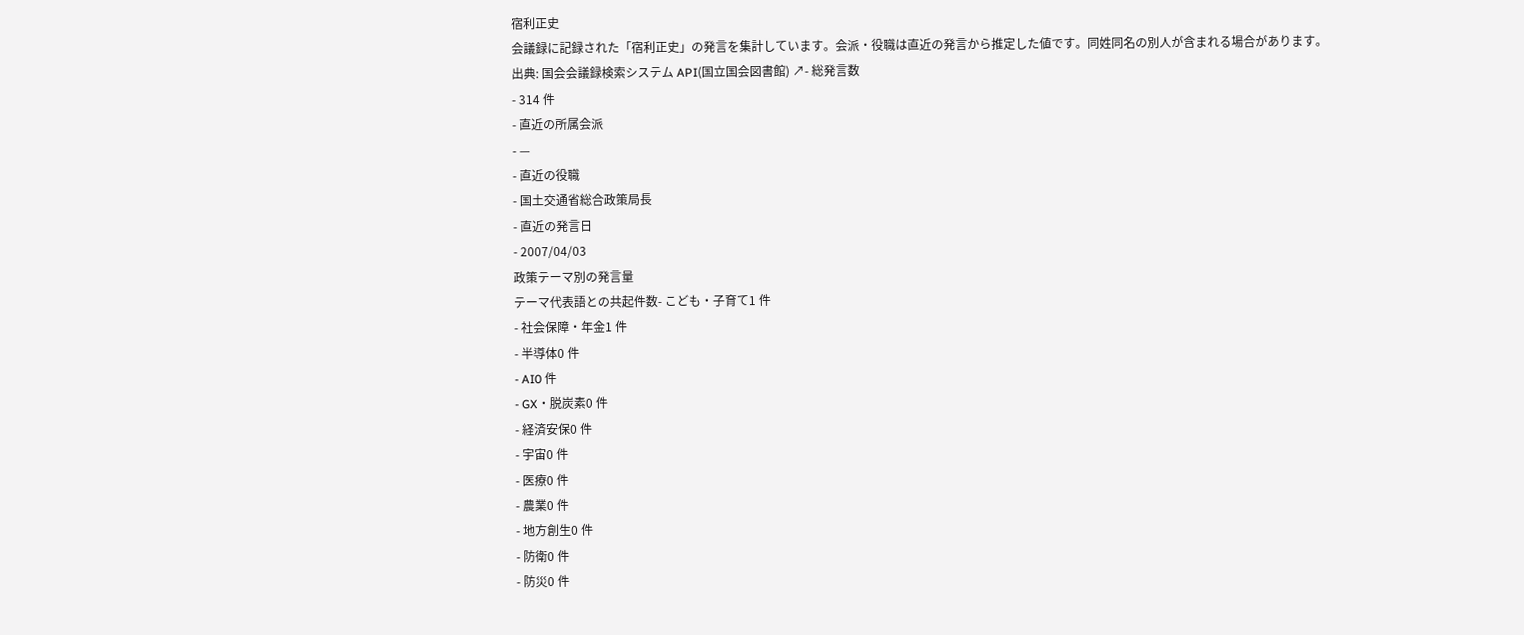宿利正史
会議録に記録された「宿利正史」の発言を集計しています。会派・役職は直近の発言から推定した値です。同姓同名の別人が含まれる場合があります。
出典: 国会会議録検索システム API(国立国会図書館) ↗- 総発言数
- 314 件
- 直近の所属会派
- —
- 直近の役職
- 国土交通省総合政策局長
- 直近の発言日
- 2007/04/03
政策テーマ別の発言量
テーマ代表語との共起件数- こども・子育て1 件
- 社会保障・年金1 件
- 半導体0 件
- AI0 件
- GX・脱炭素0 件
- 経済安保0 件
- 宇宙0 件
- 医療0 件
- 農業0 件
- 地方創生0 件
- 防衛0 件
- 防災0 件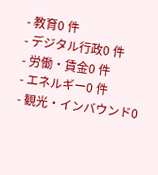- 教育0 件
- デジタル行政0 件
- 労働・賃金0 件
- エネルギー0 件
- 観光・インバウンド0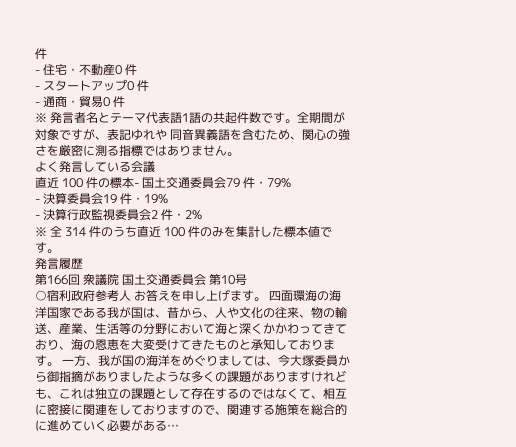件
- 住宅・不動産0 件
- スタートアップ0 件
- 通商・貿易0 件
※ 発言者名とテーマ代表語1語の共起件数です。全期間が対象ですが、表記ゆれや 同音異義語を含むため、関心の強さを厳密に測る指標ではありません。
よく発言している会議
直近 100 件の標本- 国土交通委員会79 件・79%
- 決算委員会19 件・19%
- 決算行政監視委員会2 件・2%
※ 全 314 件のうち直近 100 件のみを集計した標本値です。
発言履歴
第166回 衆議院 国土交通委員会 第10号
○宿利政府参考人 お答えを申し上げます。 四面環海の海洋国家である我が国は、昔から、人や文化の往来、物の輸送、産業、生活等の分野において海と深くかかわってきており、海の恩恵を大変受けてきたものと承知しております。 一方、我が国の海洋をめぐりましては、今大塚委員から御指摘がありましたような多くの課題がありますけれども、これは独立の課題として存在するのではなくて、相互に密接に関連をしておりますので、関連する施策を総合的に進めていく必要がある…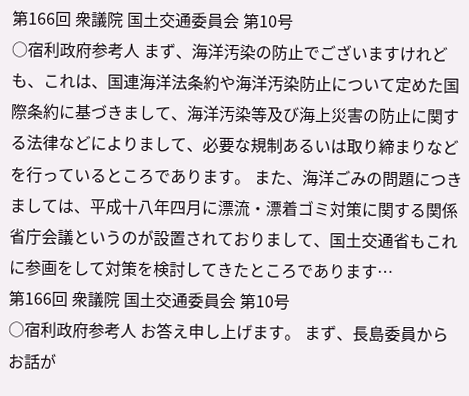第166回 衆議院 国土交通委員会 第10号
○宿利政府参考人 まず、海洋汚染の防止でございますけれども、これは、国連海洋法条約や海洋汚染防止について定めた国際条約に基づきまして、海洋汚染等及び海上災害の防止に関する法律などによりまして、必要な規制あるいは取り締まりなどを行っているところであります。 また、海洋ごみの問題につきましては、平成十八年四月に漂流・漂着ゴミ対策に関する関係省庁会議というのが設置されておりまして、国土交通省もこれに参画をして対策を検討してきたところであります…
第166回 衆議院 国土交通委員会 第10号
○宿利政府参考人 お答え申し上げます。 まず、長島委員からお話が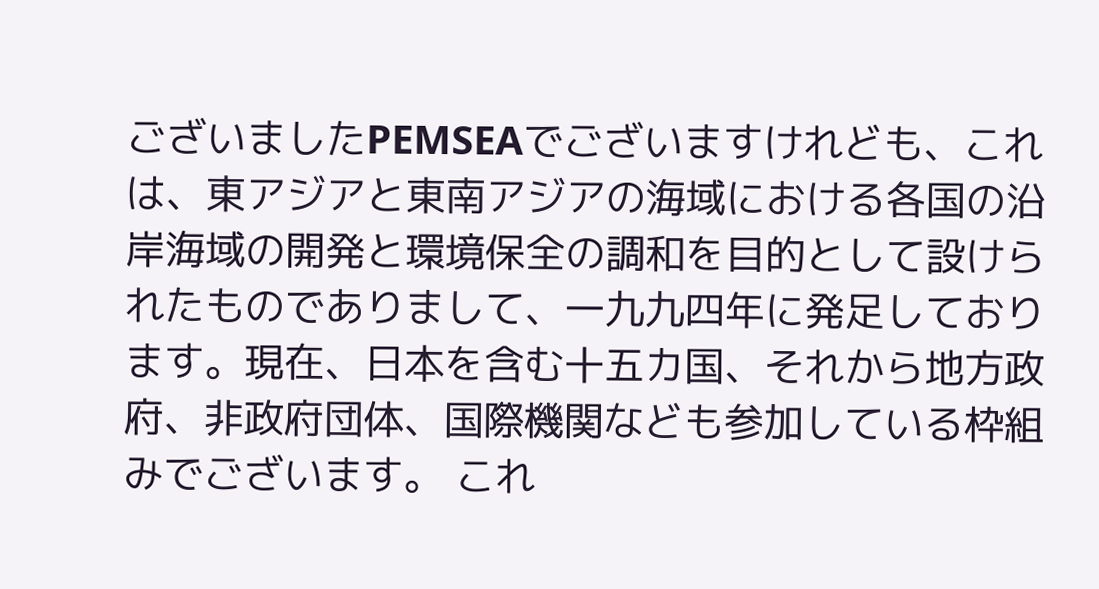ございましたPEMSEAでございますけれども、これは、東アジアと東南アジアの海域における各国の沿岸海域の開発と環境保全の調和を目的として設けられたものでありまして、一九九四年に発足しております。現在、日本を含む十五カ国、それから地方政府、非政府団体、国際機関なども参加している枠組みでございます。 これ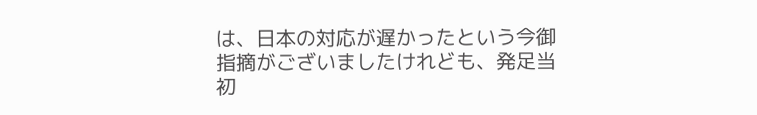は、日本の対応が遅かったという今御指摘がございましたけれども、発足当初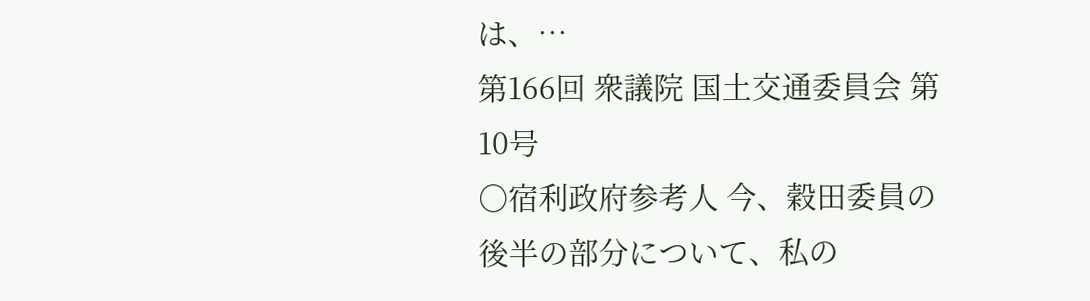は、…
第166回 衆議院 国土交通委員会 第10号
○宿利政府参考人 今、穀田委員の後半の部分について、私の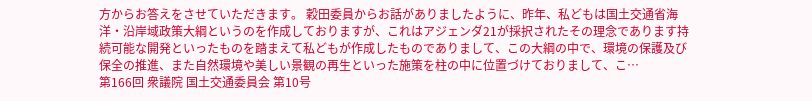方からお答えをさせていただきます。 穀田委員からお話がありましたように、昨年、私どもは国土交通省海洋・沿岸域政策大綱というのを作成しておりますが、これはアジェンダ21が採択されたその理念であります持続可能な開発といったものを踏まえて私どもが作成したものでありまして、この大綱の中で、環境の保護及び保全の推進、また自然環境や美しい景観の再生といった施策を柱の中に位置づけておりまして、こ…
第166回 衆議院 国土交通委員会 第10号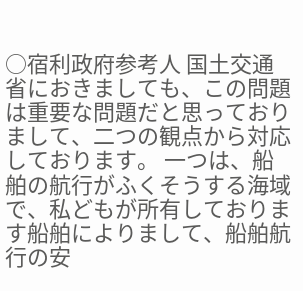○宿利政府参考人 国土交通省におきましても、この問題は重要な問題だと思っておりまして、二つの観点から対応しております。 一つは、船舶の航行がふくそうする海域で、私どもが所有しております船舶によりまして、船舶航行の安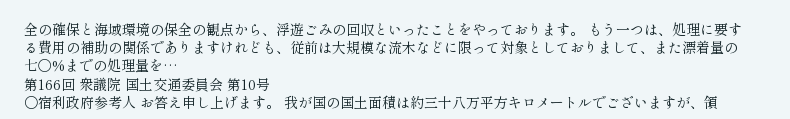全の確保と海域環境の保全の観点から、浮遊ごみの回収といったことをやっております。 もう一つは、処理に要する費用の補助の関係でありますけれども、従前は大規模な流木などに限って対象としておりまして、また漂着量の七〇%までの処理量を…
第166回 衆議院 国土交通委員会 第10号
○宿利政府参考人 お答え申し上げます。 我が国の国土面積は約三十八万平方キロメートルでございますが、領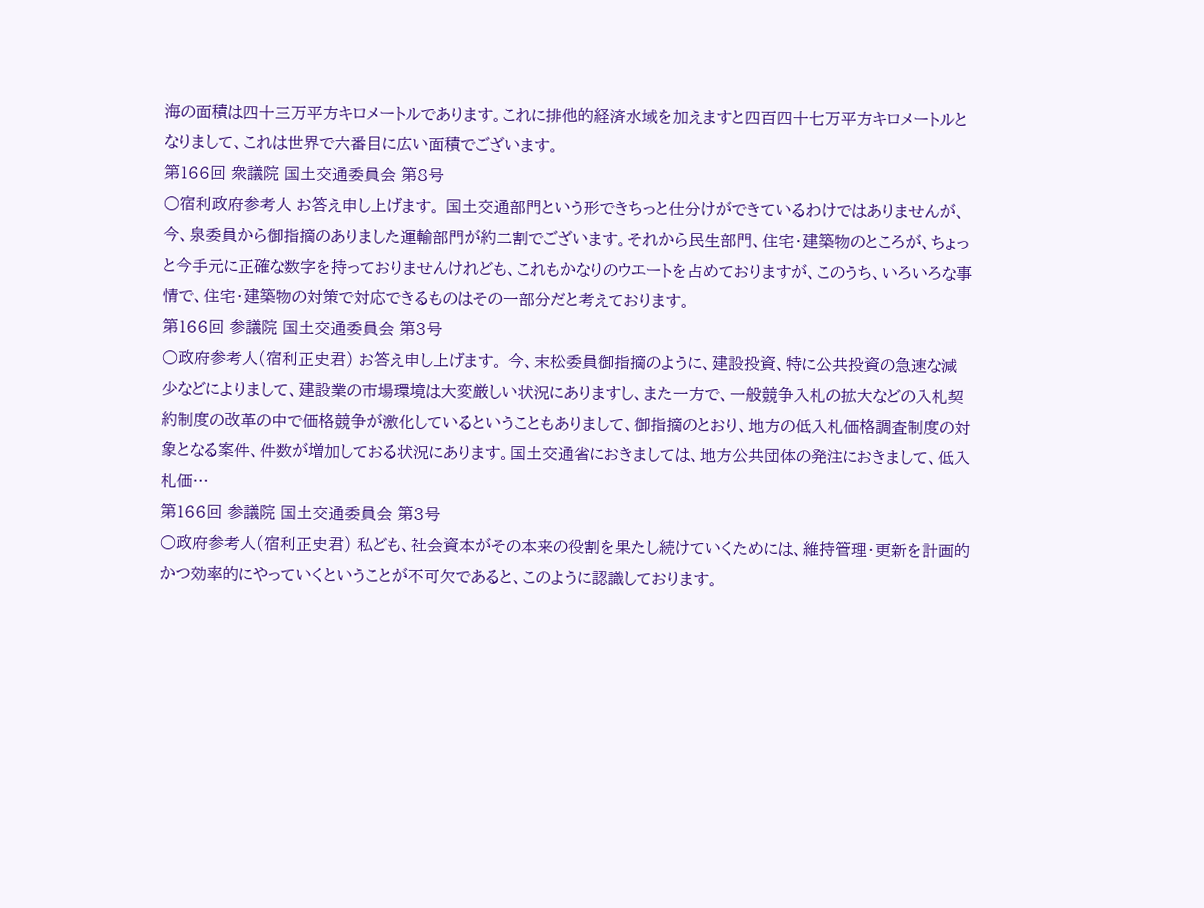海の面積は四十三万平方キロメートルであります。これに排他的経済水域を加えますと四百四十七万平方キロメートルとなりまして、これは世界で六番目に広い面積でございます。
第166回 衆議院 国土交通委員会 第8号
○宿利政府参考人 お答え申し上げます。 国土交通部門という形できちっと仕分けができているわけではありませんが、今、泉委員から御指摘のありました運輸部門が約二割でございます。それから民生部門、住宅・建築物のところが、ちょっと今手元に正確な数字を持っておりませんけれども、これもかなりのウエートを占めておりますが、このうち、いろいろな事情で、住宅・建築物の対策で対応できるものはその一部分だと考えております。
第166回 参議院 国土交通委員会 第3号
○政府参考人(宿利正史君) お答え申し上げます。 今、末松委員御指摘のように、建設投資、特に公共投資の急速な減少などによりまして、建設業の市場環境は大変厳しい状況にありますし、また一方で、一般競争入札の拡大などの入札契約制度の改革の中で価格競争が激化しているということもありまして、御指摘のとおり、地方の低入札価格調査制度の対象となる案件、件数が増加しておる状況にあります。国土交通省におきましては、地方公共団体の発注におきまして、低入札価…
第166回 参議院 国土交通委員会 第3号
○政府参考人(宿利正史君) 私ども、社会資本がその本来の役割を果たし続けていくためには、維持管理・更新を計画的かつ効率的にやっていくということが不可欠であると、このように認識しております。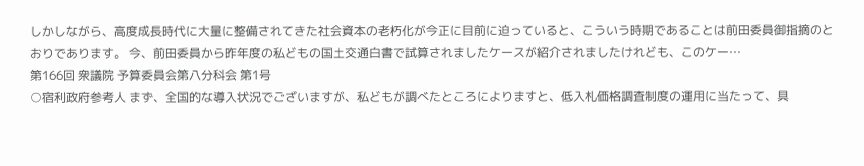しかしながら、高度成長時代に大量に整備されてきた社会資本の老朽化が今正に目前に迫っていると、こういう時期であることは前田委員御指摘のとおりであります。 今、前田委員から昨年度の私どもの国土交通白書で試算されましたケースが紹介されましたけれども、このケー…
第166回 衆議院 予算委員会第八分科会 第1号
○宿利政府参考人 まず、全国的な導入状況でございますが、私どもが調べたところによりますと、低入札価格調査制度の運用に当たって、具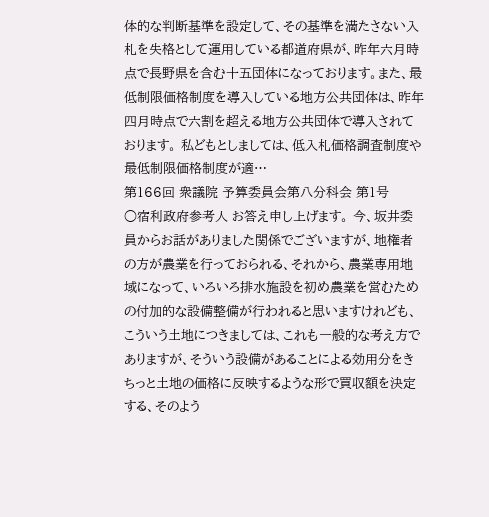体的な判断基準を設定して、その基準を満たさない入札を失格として運用している都道府県が、昨年六月時点で長野県を含む十五団体になっております。また、最低制限価格制度を導入している地方公共団体は、昨年四月時点で六割を超える地方公共団体で導入されております。 私どもとしましては、低入札価格調査制度や最低制限価格制度が適…
第166回 衆議院 予算委員会第八分科会 第1号
○宿利政府参考人 お答え申し上げます。 今、坂井委員からお話がありました関係でございますが、地権者の方が農業を行っておられる、それから、農業専用地域になって、いろいろ排水施設を初め農業を営むための付加的な設備整備が行われると思いますけれども、こういう土地につきましては、これも一般的な考え方でありますが、そういう設備があることによる効用分をきちっと土地の価格に反映するような形で買収額を決定する、そのよう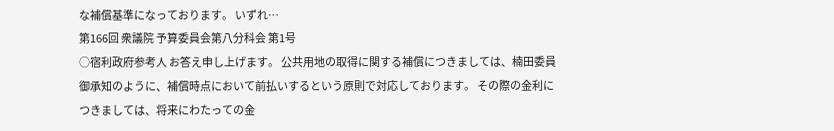な補償基準になっております。 いずれ…
第166回 衆議院 予算委員会第八分科会 第1号
○宿利政府参考人 お答え申し上げます。 公共用地の取得に関する補償につきましては、楠田委員御承知のように、補償時点において前払いするという原則で対応しております。 その際の金利につきましては、将来にわたっての金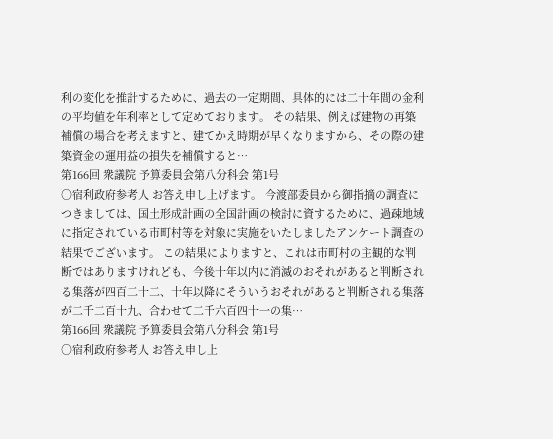利の変化を推計するために、過去の一定期間、具体的には二十年間の金利の平均値を年利率として定めております。 その結果、例えば建物の再築補償の場合を考えますと、建てかえ時期が早くなりますから、その際の建築資金の運用益の損失を補償すると…
第166回 衆議院 予算委員会第八分科会 第1号
○宿利政府参考人 お答え申し上げます。 今渡部委員から御指摘の調査につきましては、国土形成計画の全国計画の検討に資するために、過疎地域に指定されている市町村等を対象に実施をいたしましたアンケート調査の結果でございます。 この結果によりますと、これは市町村の主観的な判断ではありますけれども、今後十年以内に消滅のおそれがあると判断される集落が四百二十二、十年以降にそういうおそれがあると判断される集落が二千二百十九、合わせて二千六百四十一の集…
第166回 衆議院 予算委員会第八分科会 第1号
○宿利政府参考人 お答え申し上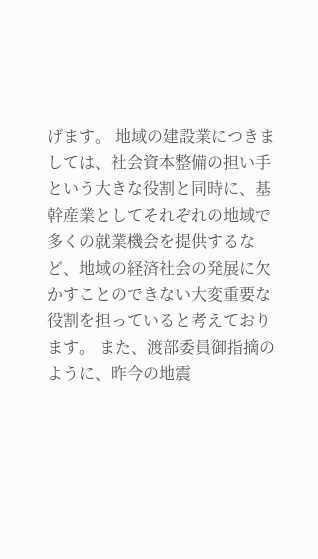げます。 地域の建設業につきましては、社会資本整備の担い手という大きな役割と同時に、基幹産業としてそれぞれの地域で多くの就業機会を提供するなど、地域の経済社会の発展に欠かすことのできない大変重要な役割を担っていると考えております。 また、渡部委員御指摘のように、昨今の地震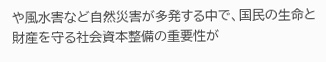や風水害など自然災害が多発する中で、国民の生命と財産を守る社会資本整備の重要性が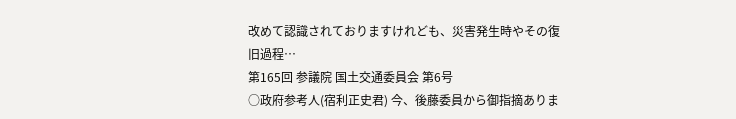改めて認識されておりますけれども、災害発生時やその復旧過程…
第165回 参議院 国土交通委員会 第6号
○政府参考人(宿利正史君) 今、後藤委員から御指摘ありま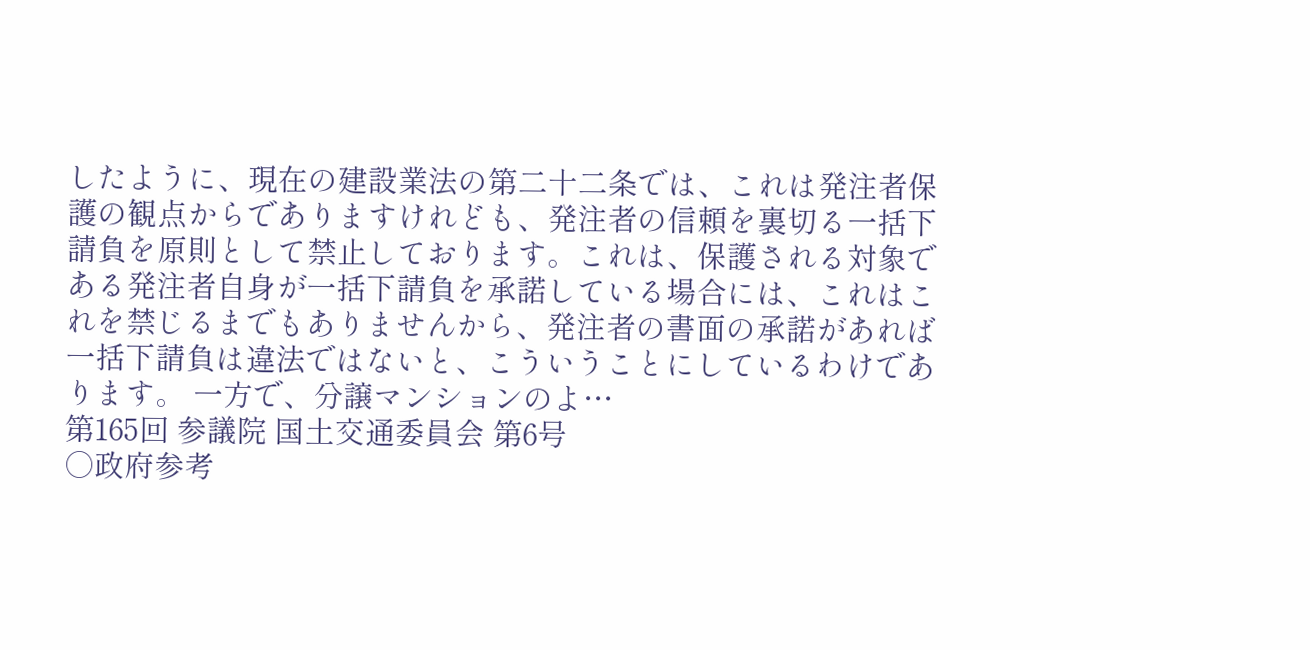したように、現在の建設業法の第二十二条では、これは発注者保護の観点からでありますけれども、発注者の信頼を裏切る一括下請負を原則として禁止しております。これは、保護される対象である発注者自身が一括下請負を承諾している場合には、これはこれを禁じるまでもありませんから、発注者の書面の承諾があれば一括下請負は違法ではないと、こういうことにしているわけであります。 一方で、分譲マンションのよ…
第165回 参議院 国土交通委員会 第6号
○政府参考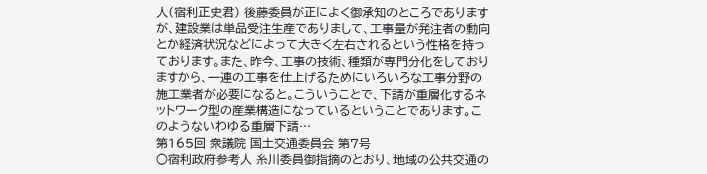人(宿利正史君) 後藤委員が正によく御承知のところでありますが、建設業は単品受注生産でありまして、工事量が発注者の動向とか経済状況などによって大きく左右されるという性格を持っております。また、昨今、工事の技術、種類が専門分化をしておりますから、一連の工事を仕上げるためにいろいろな工事分野の施工業者が必要になると。こういうことで、下請が重層化するネットワーク型の産業構造になっているということであります。このようないわゆる重層下請…
第165回 衆議院 国土交通委員会 第7号
○宿利政府参考人 糸川委員御指摘のとおり、地域の公共交通の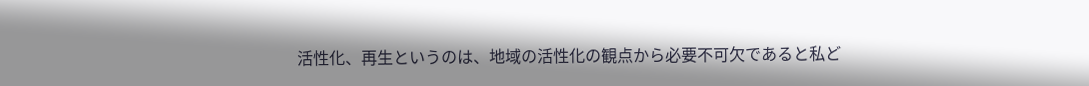活性化、再生というのは、地域の活性化の観点から必要不可欠であると私ど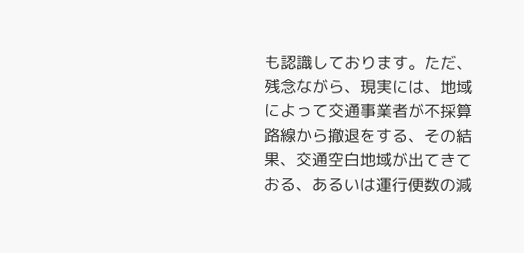も認識しております。ただ、残念ながら、現実には、地域によって交通事業者が不採算路線から撤退をする、その結果、交通空白地域が出てきておる、あるいは運行便数の減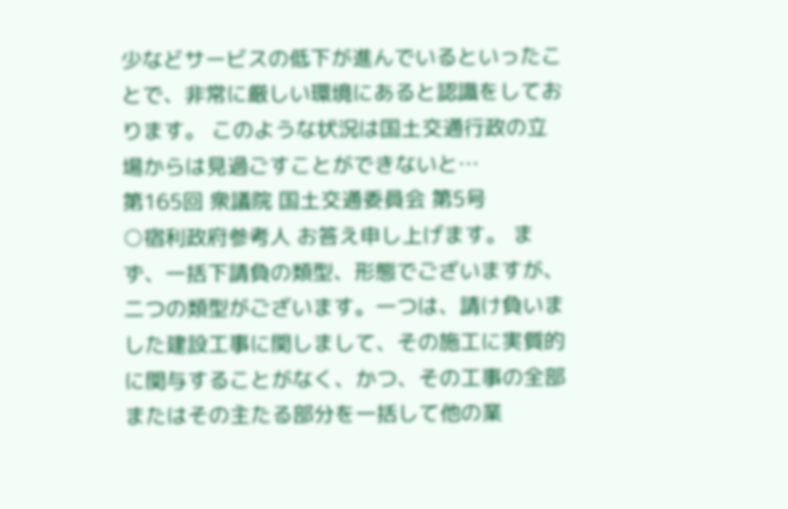少などサービスの低下が進んでいるといったことで、非常に厳しい環境にあると認識をしております。 このような状況は国土交通行政の立場からは見過ごすことができないと…
第165回 衆議院 国土交通委員会 第5号
○宿利政府参考人 お答え申し上げます。 まず、一括下請負の類型、形態でございますが、二つの類型がございます。一つは、請け負いました建設工事に関しまして、その施工に実質的に関与することがなく、かつ、その工事の全部またはその主たる部分を一括して他の業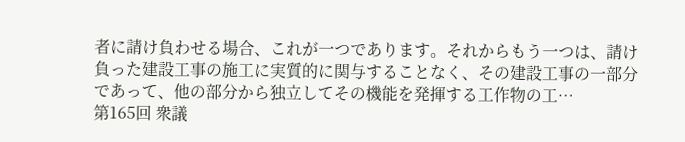者に請け負わせる場合、これが一つであります。それからもう一つは、請け負った建設工事の施工に実質的に関与することなく、その建設工事の一部分であって、他の部分から独立してその機能を発揮する工作物の工…
第165回 衆議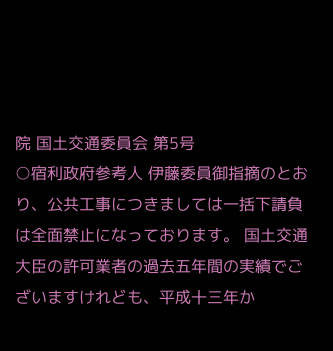院 国土交通委員会 第5号
○宿利政府参考人 伊藤委員御指摘のとおり、公共工事につきましては一括下請負は全面禁止になっております。 国土交通大臣の許可業者の過去五年間の実績でございますけれども、平成十三年か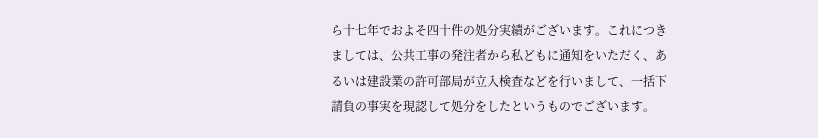ら十七年でおよそ四十件の処分実績がございます。これにつきましては、公共工事の発注者から私どもに通知をいただく、あるいは建設業の許可部局が立入検査などを行いまして、一括下請負の事実を現認して処分をしたというものでございます。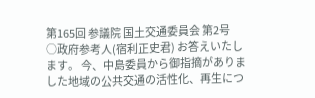第165回 参議院 国土交通委員会 第2号
○政府参考人(宿利正史君) お答えいたします。 今、中島委員から御指摘がありました地域の公共交通の活性化、再生につ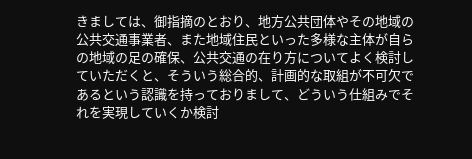きましては、御指摘のとおり、地方公共団体やその地域の公共交通事業者、また地域住民といった多様な主体が自らの地域の足の確保、公共交通の在り方についてよく検討していただくと、そういう総合的、計画的な取組が不可欠であるという認識を持っておりまして、どういう仕組みでそれを実現していくか検討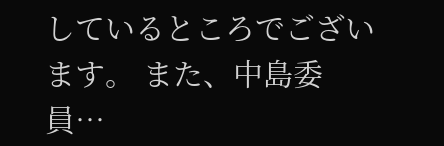しているところでございます。 また、中島委員…